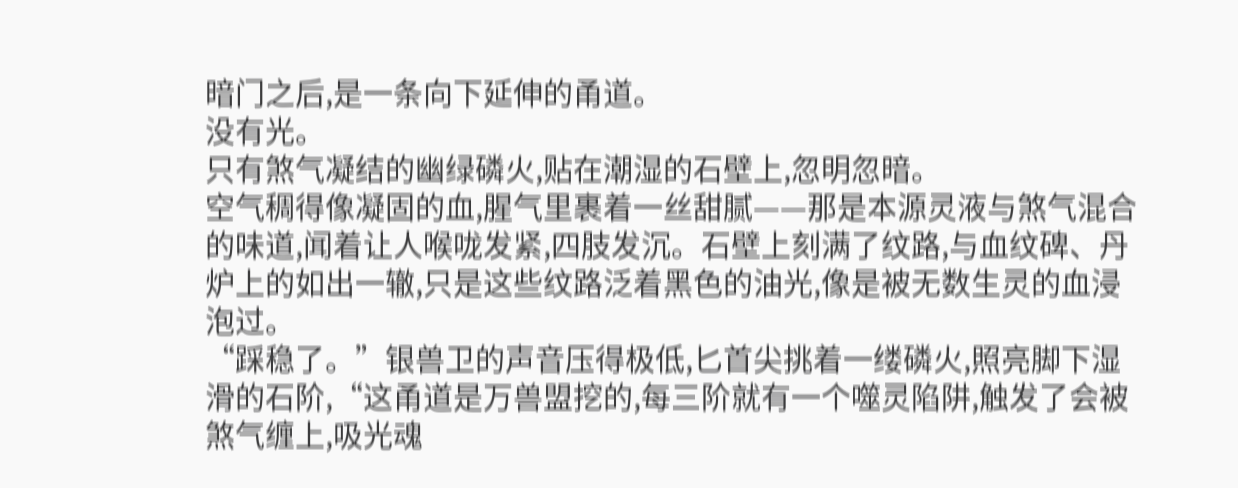暗门之后,是一条向下延伸的甬道。
没有光。
只有煞气凝结的幽绿磷火,贴在潮湿的石壁上,忽明忽暗。
空气稠得像凝固的血,腥气里裹着一丝甜腻——那是本源灵液与煞气混合的味道,闻着让人喉咙发紧,四肢发沉。石壁上刻满了纹路,与血纹碑、丹炉上的如出一辙,只是这些纹路泛着黑色的油光,像是被无数生灵的血浸泡过。
“踩稳了。”银兽卫的声音压得极低,匕首尖挑着一缕磷火,照亮脚下湿滑的石阶,“这甬道是万兽盟挖的,每三阶就有一个噬灵陷阱,触发了会被煞气缠上,吸光魂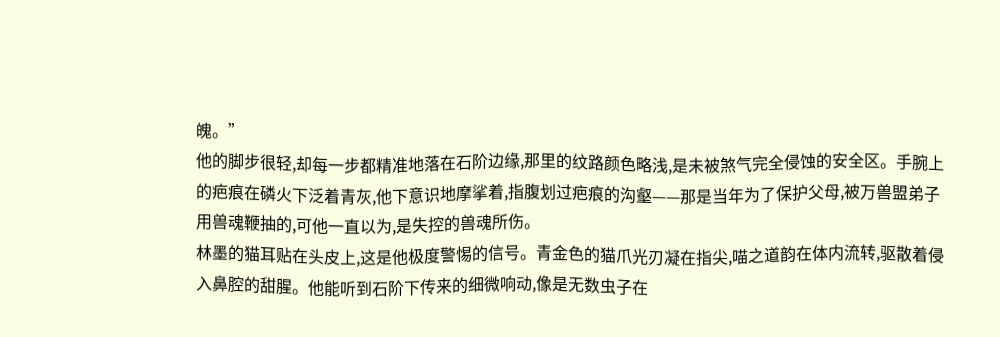魄。”
他的脚步很轻,却每一步都精准地落在石阶边缘,那里的纹路颜色略浅,是未被煞气完全侵蚀的安全区。手腕上的疤痕在磷火下泛着青灰,他下意识地摩挲着,指腹划过疤痕的沟壑——那是当年为了保护父母,被万兽盟弟子用兽魂鞭抽的,可他一直以为,是失控的兽魂所伤。
林墨的猫耳贴在头皮上,这是他极度警惕的信号。青金色的猫爪光刃凝在指尖,喵之道韵在体内流转,驱散着侵入鼻腔的甜腥。他能听到石阶下传来的细微响动,像是无数虫子在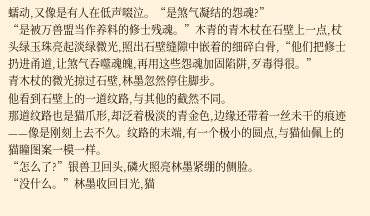蠕动,又像是有人在低声啜泣。“是煞气凝结的怨魂?”
“是被万兽盟当作养料的修士残魂。”木青的青木杖在石壁上一点,杖头绿玉珠亮起淡绿微光,照出石壁缝隙中嵌着的细碎白骨,“他们把修士扔进甬道,让煞气吞噬魂魄,再用这些怨魂加固陷阱,歹毒得很。”
青木杖的微光掠过石壁,林墨忽然停住脚步。
他看到石壁上的一道纹路,与其他的截然不同。
那道纹路也是猫爪形,却泛着极淡的青金色,边缘还带着一丝未干的痕迹——像是刚刻上去不久。纹路的末端,有一个极小的圆点,与猫仙佩上的猫瞳图案一模一样。
“怎么了?”银兽卫回头,磷火照亮林墨紧绷的侧脸。
“没什么。”林墨收回目光,猫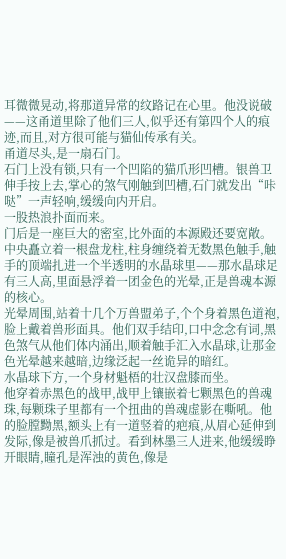耳微微晃动,将那道异常的纹路记在心里。他没说破——这甬道里除了他们三人,似乎还有第四个人的痕迹,而且,对方很可能与猫仙传承有关。
甬道尽头,是一扇石门。
石门上没有锁,只有一个凹陷的猫爪形凹槽。银兽卫伸手按上去,掌心的煞气刚触到凹槽,石门就发出“咔哒”一声轻响,缓缓向内开启。
一股热浪扑面而来。
门后是一座巨大的密室,比外面的本源殿还要宽敞。中央矗立着一根盘龙柱,柱身缠绕着无数黑色触手,触手的顶端扎进一个半透明的水晶球里——那水晶球足有三人高,里面悬浮着一团金色的光晕,正是兽魂本源的核心。
光晕周围,站着十几个万兽盟弟子,个个身着黑色道袍,脸上戴着兽形面具。他们双手结印,口中念念有词,黑色煞气从他们体内涌出,顺着触手汇入水晶球,让那金色光晕越来越暗,边缘泛起一丝诡异的暗红。
水晶球下方,一个身材魁梧的壮汉盘膝而坐。
他穿着赤黑色的战甲,战甲上镶嵌着七颗黑色的兽魂珠,每颗珠子里都有一个扭曲的兽魂虚影在嘶吼。他的脸膛黝黑,额头上有一道竖着的疤痕,从眉心延伸到发际,像是被兽爪抓过。看到林墨三人进来,他缓缓睁开眼睛,瞳孔是浑浊的黄色,像是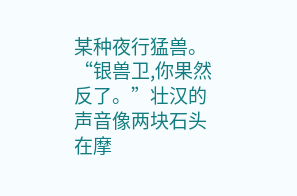某种夜行猛兽。
“银兽卫,你果然反了。”壮汉的声音像两块石头在摩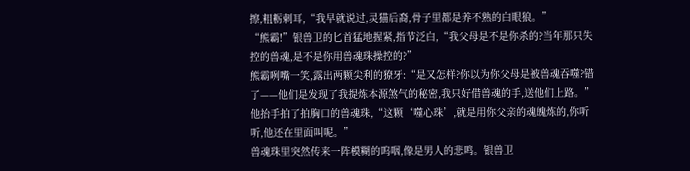擦,粗粝刺耳,“我早就说过,灵猫后裔,骨子里都是养不熟的白眼狼。”
“熊霸!”银兽卫的匕首猛地握紧,指节泛白,“我父母是不是你杀的?当年那只失控的兽魂,是不是你用兽魂珠操控的?”
熊霸咧嘴一笑,露出两颗尖利的獠牙:“是又怎样?你以为你父母是被兽魂吞噬?错了——他们是发现了我提炼本源煞气的秘密,我只好借兽魂的手,送他们上路。”他抬手拍了拍胸口的兽魂珠,“这颗‘噬心珠’,就是用你父亲的魂魄炼的,你听听,他还在里面叫呢。”
兽魂珠里突然传来一阵模糊的呜咽,像是男人的悲鸣。银兽卫